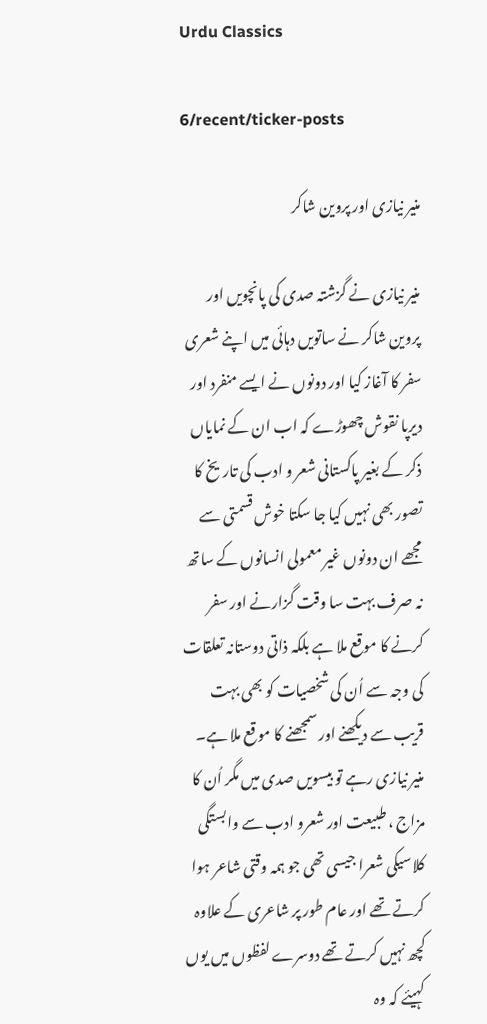Urdu Classics

6/recent/ticker-posts

منیر نیازی اور پروین شاکر

منیر نیازی نے گزشتہ صدی کی پانچویں اور پروین شاکر نے ساتویں دہائی میں اپنے شعری سفر کا آغاز کیا اور دونوں نے ایسے منفرد اور دیرپا نقوش چھوڑے کہ اب ان کے نمایاں ذکر کے بغیر پاکستانی شعر و ادب کی تاریخ کا تصور بھی نہیں کیا جا سکتا خوش قسمتی سے مجھے ان دونوں غیر معمولی انسانوں کے ساتھ نہ صرف بہت سا وقت گزارنے اور سفر کرنے کا موقع ملا ہے بلکہ ذاتی دوستانہ تعلقات کی وجہ سے اُن کی شخصیات کو بھی بہت قریب سے دیکھنے اور سمجھنے کا موقع ملا ہے۔ منیر نیازی رہے تو بیسویں صدی میں مگر اُن کا مزاج ، طبیعت اور شعرو ادب سے وابستگی کلاسیکی شعرا جیسی تھی جو ہمہ وقتی شاعر ہوا کرتے تھے اور عام طور پر شاعری کے علاوہ کچھ نہیں کرتے تھے دوسرے لفظوں میں یوں کہیئے کہ وہ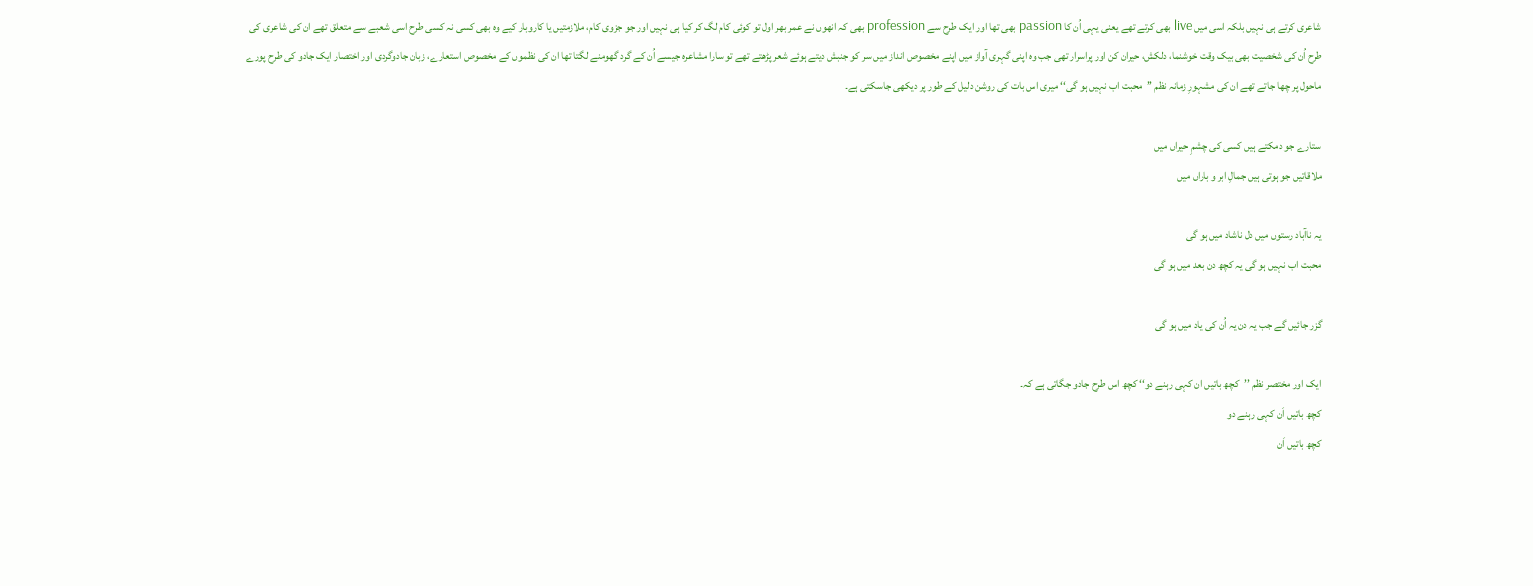شاعری کرتے ہی نہیں بلکہ اسی میں live بھی کرتے تھے یعنی یہی اُن کا passion بھی تھا اور ایک طرح سے profession بھی کہ انھوں نے عمر بھر اول تو کوئی کام لگ کر کیا ہی نہیں اور جو جزوی کام، ملازمتیں یا کاروبار کیے وہ بھی کسی نہ کسی طرح اسی شعبے سے متعلق تھے ان کی شاعری کی طرح اُن کی شخصیت بھی بیک وقت خوشنما، دلکش، حیران کن اور پراسرار تھی جب وہ اپنی گہری آواز میں اپنے مخصوص انداز میں سر کو جنبش دیتے ہوئے شعر پڑھتے تھے تو سارا مشاعرہ جیسے اُن کے گرد گھومنے لگتا تھا ان کی نظموں کے مخصوص استعارے، زبان جادوگردی اور اختصار ایک جادو کی طرح پورے ماحول پر چھا جاتے تھے ان کی مشہورِ زمانہ نظم ’’محبت اب نہیں ہو گی‘‘ میری اس بات کی روشن دلیل کے طور پر دیکھی جاسکتی ہے۔

ستارے جو دمکتے ہیں کسی کی چشمِ حیراں میں
ملاقاتیں جو ہوتی ہیں جمالِ ابر و باراں میں

یہ ناآباد رستوں میں دل ناشاد میں ہو گی
محبت اب نہیں ہو گی یہ کچھ دن بعد میں ہو گی

گزر جائیں گے جب یہ دن یہ اُن کی یاد میں ہو گی

ایک اور مختصر نظم ’’کچھ باتیں ان کہی رہنے دو‘‘ کچھ اس طرح جادو جگاتی ہے کہ۔
کچھ باتیں اَن کہی رہنے دو
کچھ باتیں اَن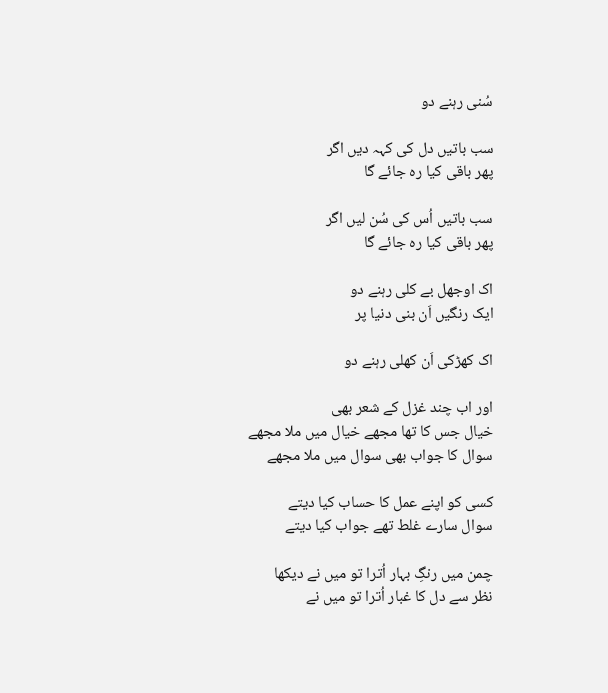سُنی رہنے دو

سب باتیں دل کی کہہ دیں اگر
پھر باقی کیا رہ جائے گا

سب باتیں اُس کی سُن لیں اگر
پھر باقی کیا رہ جائے گا

اک اوجھل بے کلی رہنے دو
ایک رنگیں اَن بنی دنیا پر

اک کھڑکی اَن کھلی رہنے دو

اور اب چند غزل کے شعر بھی
خیال جس کا تھا مجھے خیال میں ملا مجھے
سوال کا جواب بھی سوال میں ملا مجھے

کسی کو اپنے عمل کا حساب کیا دیتے
سوال سارے غلط تھے جواب کیا دیتے

چمن میں رنگِ بہار اُترا تو میں نے دیکھا
نظر سے دل کا غبار اُترا تو میں نے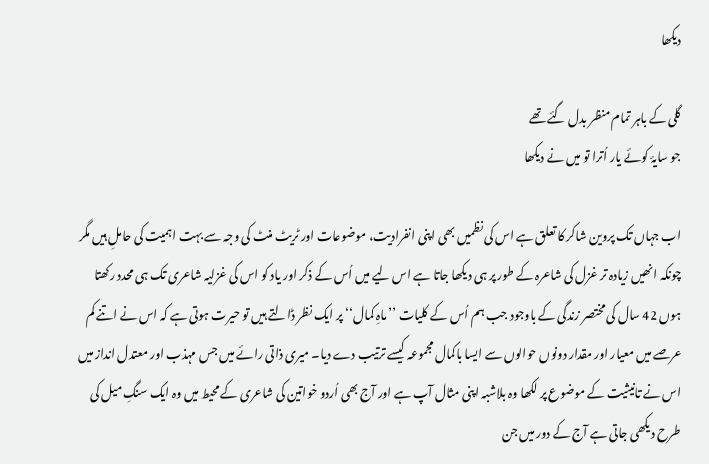دیکھا

گلی کے باہر تمام منظر بدل گئے تھے
جو سایۂ کوئے یار اُترا تو میں نے دیکھا

اب جہاں تک پروین شاکر کا تعلق ہے اس کی نظمیں بھی اپنی انفرادیت، موضوعات اور ٹریٹ منٹ کی وجہ سے بہت اہمیت کی حاملِ ہیں مگر چونکہ انھیں زیادہ تر غزل کی شاعرہ کے طور پر ہی دیکھا جاتا ہے اس لیے میں اُس کے ذکر اور یاد کو اس کی غزلیہ شاعری تک ہی محدد رکھتا ہوں 42 سال کی مختصر زندگی کے باوجود جب ہم اُس کے کلیات ’’ماہِ کمال‘‘ پر ایک نظر ڈالتے ہیں تو حیرت ہوتی ہے کہ اس نے اتنے کم عرصے میں معیار اور مقدار دونوں حوالوں سے ایسا باکمال مجموعہ کیسے ترتیب دے دیا۔ میری ذاتی رائے میں جس مہذب اور معتدل انداز میں اس نے تانیثیت کے موضوع پر لکھا وہ بلاشبہ اپنی مثال آپ ہے اور آج بھی اُردو خواتین کی شاعری کے محیط میں وہ ایک سنگِ میل کی طرح دیکھی جاتی ہے آج کے دور میں جن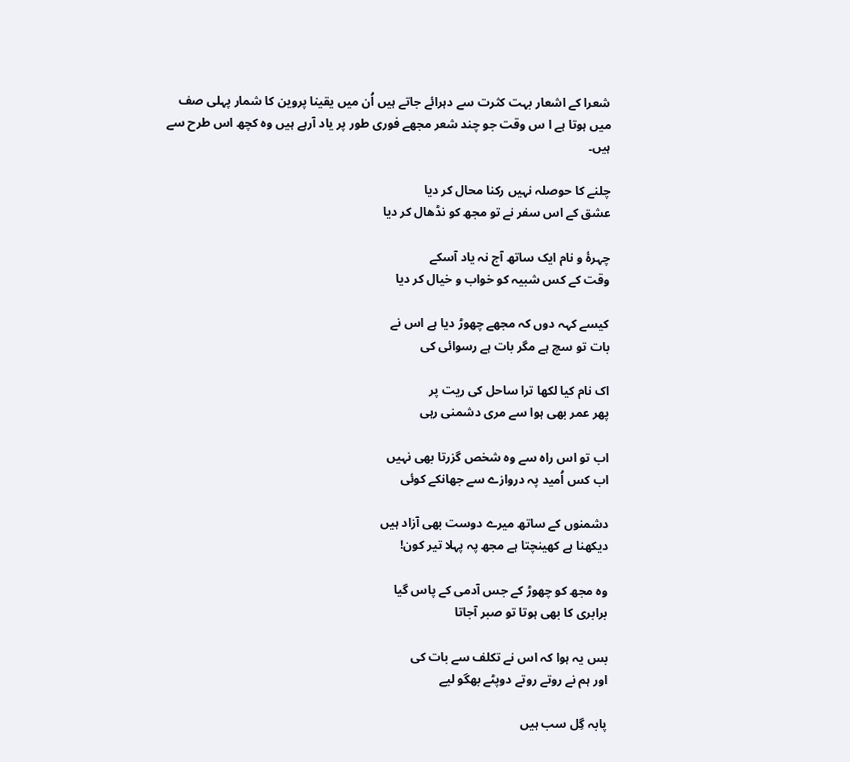شعرا کے اشعار بہت کثرت سے دہرائے جاتے ہیں اُن میں یقینا پروین کا شمار پہلی صف میں ہوتا ہے ا س وقت جو چند شعر مجھے فوری طور پر یاد آرہے ہیں وہ کچھ اس طرح سے ہیں۔

چلنے کا حوصلہ نہیں رکنا محال کر دیا
عشق کے اس سفر نے تو مجھ کو نڈھال کر دیا

چہرۂ و نام ایک ساتھ آج نہ یاد آسکے
وقت کے کس شبیہ کو خواب و خیال کر دیا

کیسے کہہ دوں کہ مجھے چھوڑ دیا ہے اس نے
بات تو سچ ہے مگر بات ہے رسوائی کی

اک نام کیا لکھا ترا ساحل کی ریت پر
پھر عمر بھی ہوا سے مری دشمنی رہی

اب تو اس راہ سے وہ شخص گزرتا بھی نہیں
اب کس اُمید پہ دروازے سے جھانکے کوئی

دشمنوں کے ساتھ میرے دوست بھی آزاد ہیں
دیکھنا ہے کھینچتا ہے مجھ پہ پہلا تیر کون!

وہ مجھ کو چھوڑ کے جس آدمی کے پاس گیا
برابری کا بھی ہوتا تو صبر آجاتا

بس یہ ہوا کہ اس نے تکلف سے بات کی
اور ہم نے روتے روتے دوپٹے بھگو لیے

پابہ گِل سب ہیں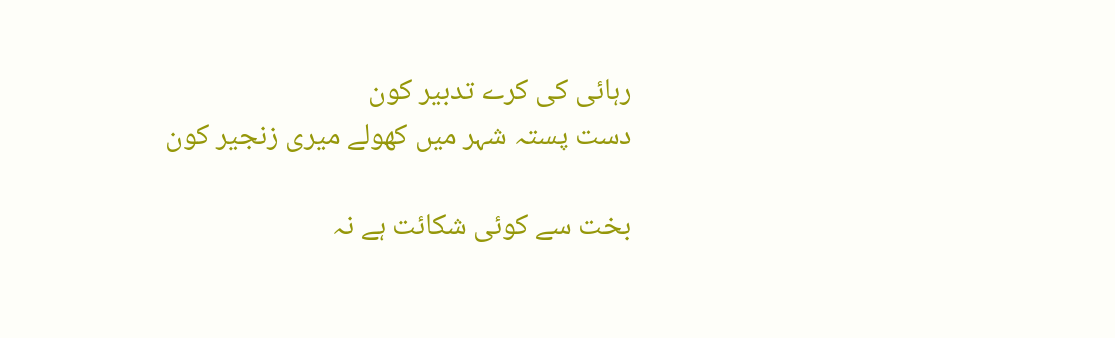رہائی کی کرے تدبیر کون
دست پستہ شہر میں کھولے میری زنجیر کون

بخت سے کوئی شکائت ہے نہ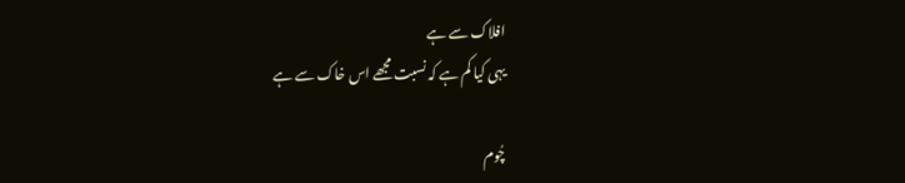افلاک سے ہے
یہی کیا کم ہے کہ نسبت مجھے اس خاک سے ہے

چُوم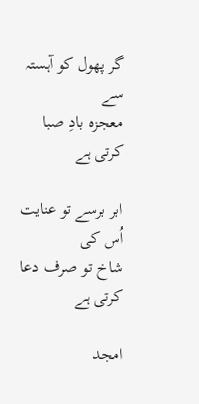گر پھول کو آہستہ سے
معجزہ بادِ صبا کرتی ہے

ابر برسے تو عنایت اُس کی
شاخ تو صرف دعا کرتی ہے

امجد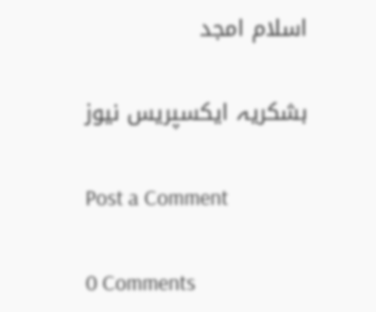اسلام امجد

بشکریہ ایکسپریس نیوز

Post a Comment

0 Comments